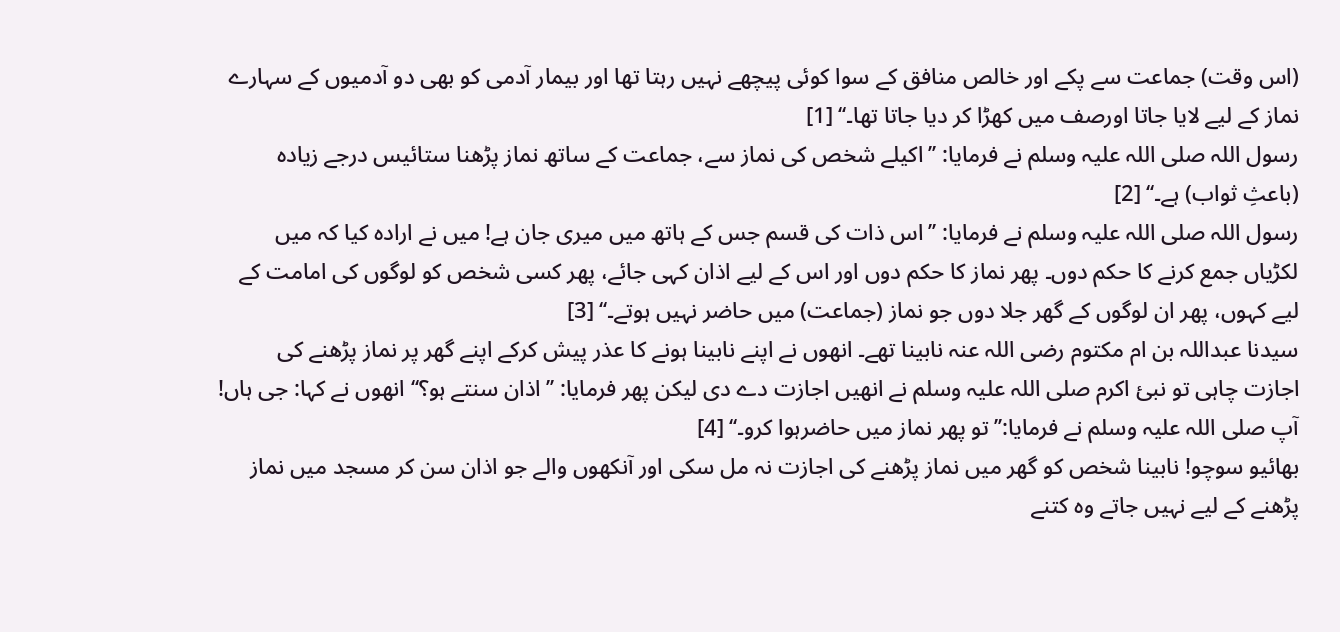(اس وقت) جماعت سے پکے اور خالص منافق کے سوا کوئی پیچھے نہیں رہتا تھا اور بیمار آدمی کو بھی دو آدمیوں کے سہارے نماز کے لیے لایا جاتا اورصف میں کھڑا کر دیا جاتا تھا۔‘‘ [1]
رسول اللہ صلی اللہ علیہ وسلم نے فرمایا: ’’اکیلے شخص کی نماز سے، جماعت کے ساتھ نماز پڑھنا ستائیس درجے زیادہ (باعثِ ثواب) ہے۔‘‘ [2]
رسول اللہ صلی اللہ علیہ وسلم نے فرمایا: ’’اس ذات کی قسم جس کے ہاتھ میں میری جان ہے! میں نے ارادہ کیا کہ میں لکڑیاں جمع کرنے کا حکم دوں۔ پھر نماز کا حکم دوں اور اس کے لیے اذان کہی جائے، پھر کسی شخص کو لوگوں کی امامت کے لیے کہوں، پھر ان لوگوں کے گھر جلا دوں جو نماز (جماعت) میں حاضر نہیں ہوتے۔‘‘ [3]
سیدنا عبداللہ بن ام مکتوم رضی اللہ عنہ نابینا تھے۔ انھوں نے اپنے نابینا ہونے کا عذر پیش کرکے اپنے گھر پر نماز پڑھنے کی اجازت چاہی تو نبیٔ اکرم صلی اللہ علیہ وسلم نے انھیں اجازت دے دی لیکن پھر فرمایا: ’’اذان سنتے ہو؟‘‘ انھوں نے کہا: جی ہاں! آپ صلی اللہ علیہ وسلم نے فرمایا:’’تو پھر نماز میں حاضرہوا کرو۔‘‘ [4]
بھائیو سوچو! نابینا شخص کو گھر میں نماز پڑھنے کی اجازت نہ مل سکی اور آنکھوں والے جو اذان سن کر مسجد میں نماز پڑھنے کے لیے نہیں جاتے وہ کتنے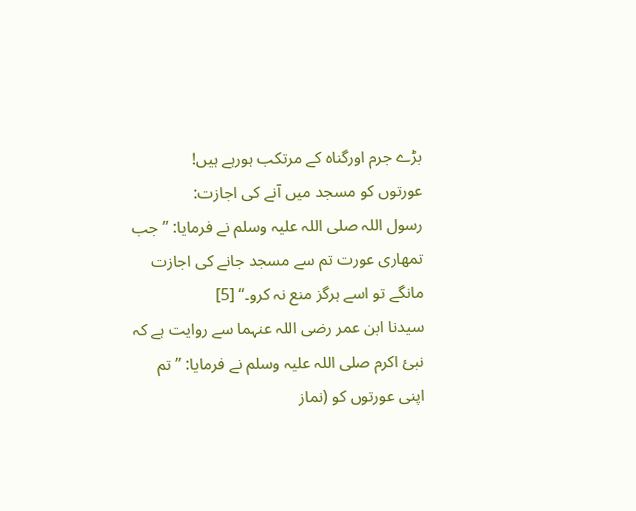بڑے جرم اورگناہ کے مرتکب ہورہے ہیں!
عورتوں کو مسجد میں آنے کی اجازت:
رسول اللہ صلی اللہ علیہ وسلم نے فرمایا: ’’جب تمھاری عورت تم سے مسجد جانے کی اجازت مانگے تو اسے ہرگز منع نہ کرو۔‘‘ [5]
سیدنا ابن عمر رضی اللہ عنہما سے روایت ہے کہ نبیٔ اکرم صلی اللہ علیہ وسلم نے فرمایا: ’’تم اپنی عورتوں کو (نماز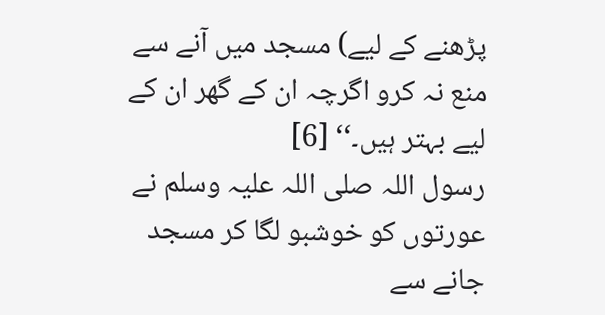پڑھنے کے لیے) مسجد میں آنے سے منع نہ کرو اگرچہ ان کے گھر ان کے لیے بہتر ہیں۔‘‘ [6]
رسول اللہ صلی اللہ علیہ وسلم نے عورتوں کو خوشبو لگا کر مسجد جانے سے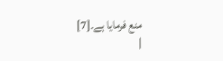منع فرمایا ہے۔[7]
|